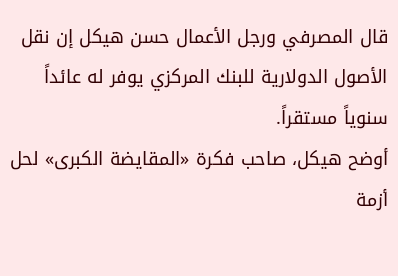قال المصرفي ورجل الأعمال حسن هيكل إن نقل الأصول الدولارية للبنك المركزي يوفر له عائداً سنوياً مستقراً.
أوضح هيكل، صاحب فكرة «المقايضة الكبرى» لحل أزمة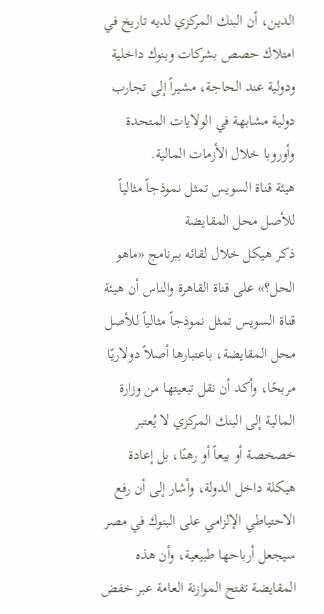الدين، أن البنك المركزي لديه تاريخ في امتلاك حصص بشركات وبنوك داخلية ودولية عند الحاجة، مشيراً إلى تجارب دولية مشابهة في الولايات المتحدة وأوروبا خلال الأزمات المالية.
هيئة قناة السويس تمثل نموذجاً مثالياً للأصل محل المقايضة
ذكر هيكل خلال لقائه ببرنامج «ماهو الحل؟» على قناة القاهرة والناس أن هيئة قناة السويس تمثل نموذجاً مثالياً للأصل محل المقايضة، باعتبارها أصلاً دولاريًا مربحًا، وأكد أن نقل تبعيتها من وزارة المالية إلى البنك المركزي لا يُعتبر خصخصة أو بيعاً أو رهنًا، بل إعادة هيكلة داخل الدولة، وأشار إلى أن رفع الاحتياطي الإلزامي على البنوك في مصر سيجعل أرباحها طبيعية، وأن هذه المقايضة تفتح الموازنة العامة عبر خفض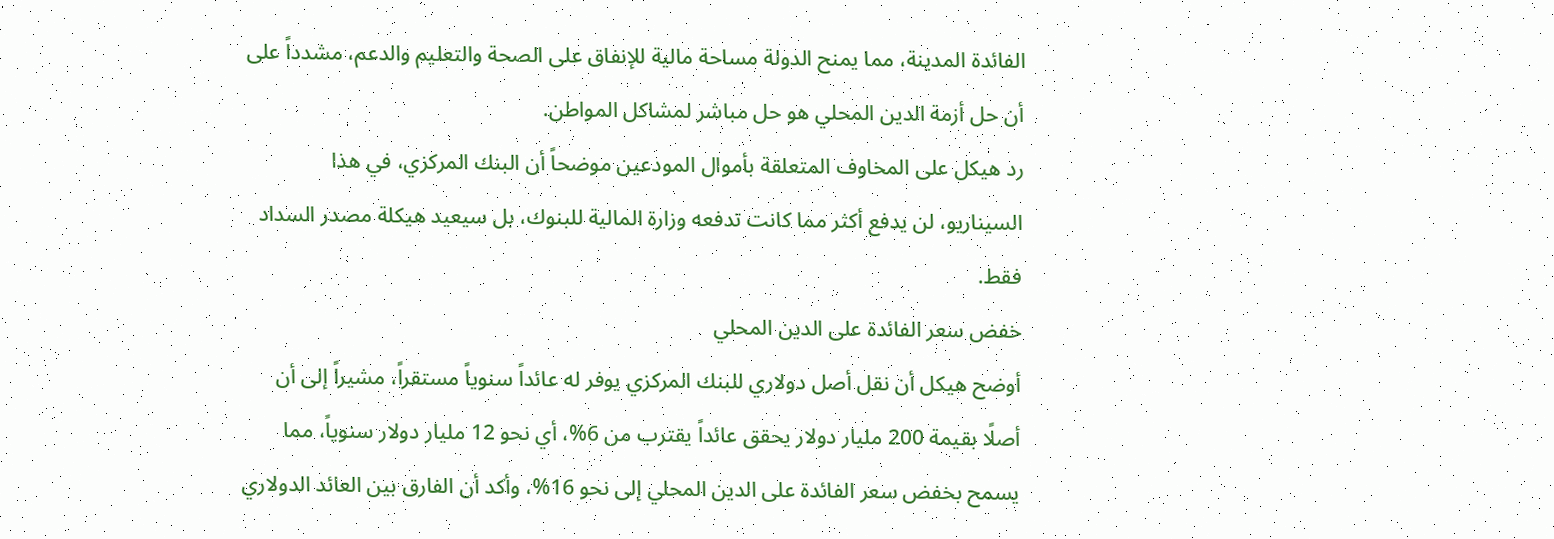الفائدة المدينة، مما يمنح الدولة مساحة مالية للإنفاق على الصحة والتعليم والدعم، مشدداً على أن حل أزمة الدين المحلي هو حل مباشر لمشاكل المواطن.
رد هيكل على المخاوف المتعلقة بأموال المودعين موضحاً أن البنك المركزي، في هذا السيناريو، لن يدفع أكثر مما كانت تدفعه وزارة المالية للبنوك، بل سيعيد هيكلة مصدر السداد فقط.
خفض سعر الفائدة على الدين المحلي
أوضح هيكل أن نقل أصل دولاري للبنك المركزي يوفر له عائداً سنوياً مستقراً، مشيراً إلى أن أصلًا بقيمة 200 مليار دولار يحقق عائداً يقترب من 6%، أي نحو 12 مليار دولار سنوياً، مما يسمح بخفض سعر الفائدة على الدين المحلي إلى نحو 16%، وأكد أن الفارق بين العائد الدولاري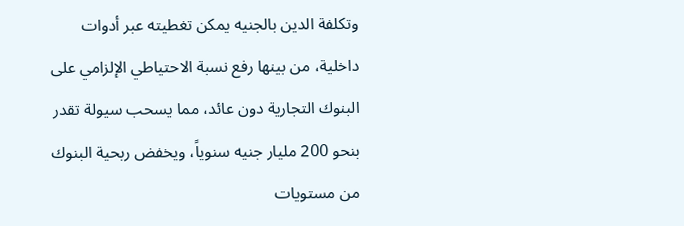وتكلفة الدين بالجنيه يمكن تغطيته عبر أدوات داخلية، من بينها رفع نسبة الاحتياطي الإلزامي على البنوك التجارية دون عائد، مما يسحب سيولة تقدر بنحو 200 مليار جنيه سنوياً، ويخفض ربحية البنوك من مستويات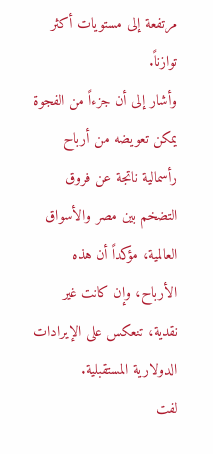مرتفعة إلى مستويات أكثر توازناً.
وأشار إلى أن جزءاً من الفجوة يمكن تعويضه من أرباح رأسمالية ناتجة عن فروق التضخم بين مصر والأسواق العالمية، مؤكداً أن هذه الأرباح، وإن كانت غير نقدية، تنعكس على الإيرادات الدولارية المستقبلية.
لفت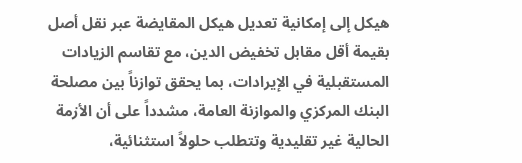هيكل إلى إمكانية تعديل هيكل المقايضة عبر نقل أصل بقيمة أقل مقابل تخفيض الدين، مع تقاسم الزيادات المستقبلية في الإيرادات، بما يحقق توازناً بين مصلحة البنك المركزي والموازنة العامة، مشدداً على أن الأزمة الحالية غير تقليدية وتتطلب حلولاً استثنائية،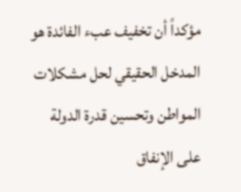مؤكداً أن تخفيف عبء الفائدة هو المدخل الحقيقي لحل مشكلات المواطن وتحسين قدرة الدولة على الإنفاق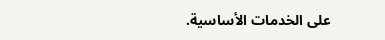على الخدمات الأساسية.